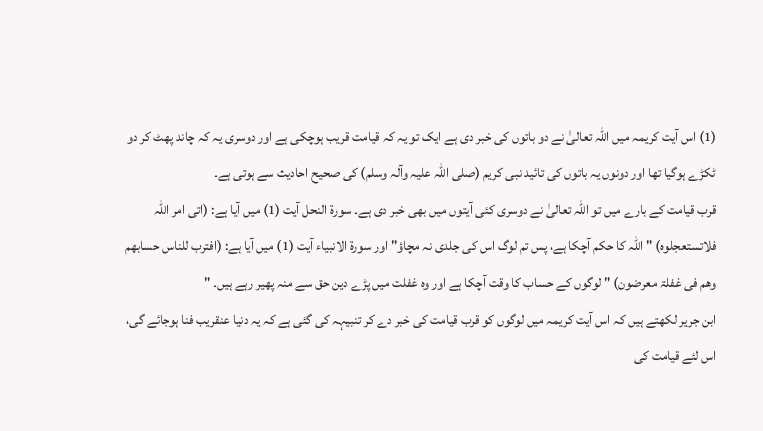(1) اس آیت کریمہ میں اللہ تعالیٰ نے دو باتوں کی خبر دی ہے ایک تو یہ کہ قیامت قریب ہوچکی ہے اور دوسری یہ کہ چاند پھٹ کر دو ٹکڑے ہوگیا تھا اور دونوں یہ باتوں کی تائید نبی کریم (صلی اللہ علیہ وآلہ وسلم) کی صحیح احادیث سے ہوتی ہے۔
قرب قیامت کے بارے میں تو اللہ تعالیٰ نے دوسری کئی آیتوں میں بھی خبر دی ہے۔ سورۃ النحل آیت (1) میں آیا ہے: (اتی امر اللہ فلاتستعجلوہ) " اللہ کا حکم آچکا ہے، پس تم لوگ اس کی جلدی نہ مچاؤ" اور سورۃ الانبیاء آیت (1) میں آیا ہے: (افترب للناس حسابھم وھم فی غفلۃ معرضون) " لوگوں کے حساب کا وقت آچکا ہے اور وہ غفلت میں پڑے دین حق سے منہ پھیر رہے ہیں۔ "
ابن جریر لکھتے ہیں کہ اس آیت کریمہ میں لوگوں کو قرب قیامت کی خبر دے کر تنبیہہ کی گئی ہے کہ یہ دنیا عنقریب فنا ہوجائے گی، اس لئے قیامت کی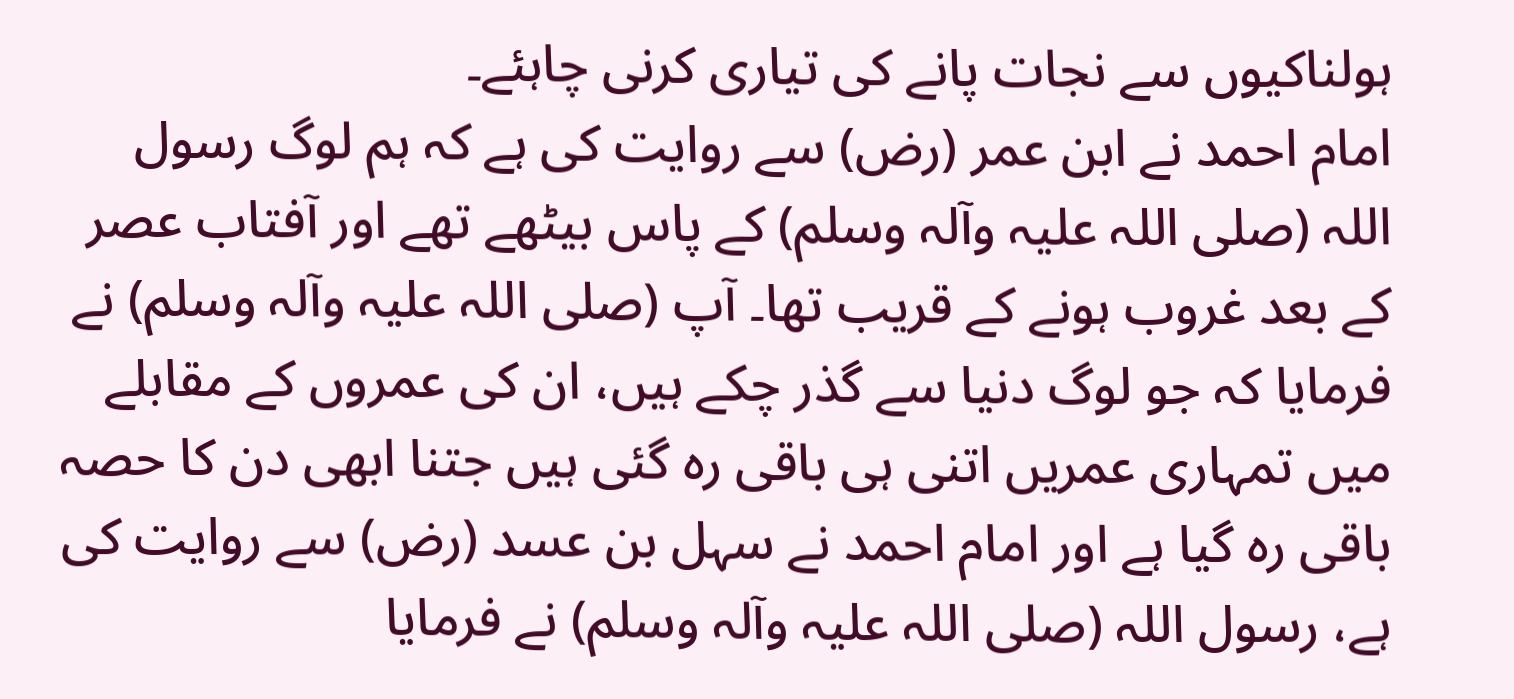ہولناکیوں سے نجات پانے کی تیاری کرنی چاہئے۔
امام احمد نے ابن عمر (رض) سے روایت کی ہے کہ ہم لوگ رسول اللہ (صلی اللہ علیہ وآلہ وسلم) کے پاس بیٹھے تھے اور آفتاب عصر کے بعد غروب ہونے کے قریب تھا۔ آپ (صلی اللہ علیہ وآلہ وسلم) نے فرمایا کہ جو لوگ دنیا سے گذر چکے ہیں، ان کی عمروں کے مقابلے میں تمہاری عمریں اتنی ہی باقی رہ گئی ہیں جتنا ابھی دن کا حصہ باقی رہ گیا ہے اور امام احمد نے سہل بن عسد (رض) سے روایت کی ہے، رسول اللہ (صلی اللہ علیہ وآلہ وسلم) نے فرمایا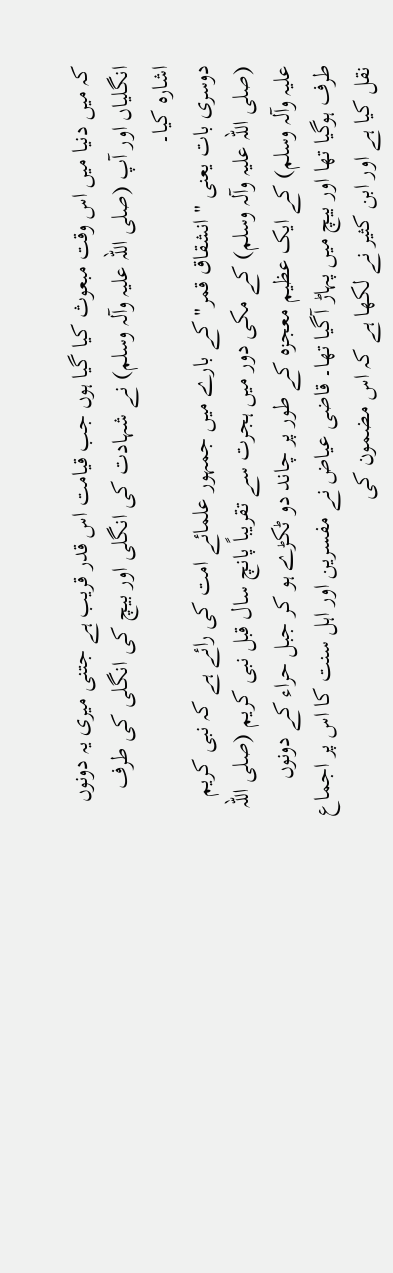کہ میں دنیا میں اس وقت مبعوث کیا گیا ہوں جب قیامت اس قدر قریب ہے جتنی میری یہ دونوں انگلیاں اور آپ (صلی اللہ علیہ وآلہ وسلم) نے شہادت کی انگلی اور بیچ کی انگلی کی طرف اشارہ کیا۔
دوسری بات یعنی " انشقاق قمر" کے بارے میں جمہور علمائے امت کی رائے ہے کہ نبی کریم (صلی اللہ علیہ وآلہ وسلم) کے مکی دور میں ہجرت سے تقریباً پانچ سال قبل نبی کریم (صلی اللہ علیہ وآلہ وسلم) کے ایک عظیم معجزہ کے طور پر چاند دو ٹکڑے ہو کر جبل حراء کے دونوں طرف ہوگیا تھا اور بیچ میں پہاڑ آگیا تھا۔ قاضی عیاض نے مفسرین اور اہل سنت کا اس پر اجماع نقل کیا ہے اور ابن کثیر نے لکھا ہے کہ اس مضمون کی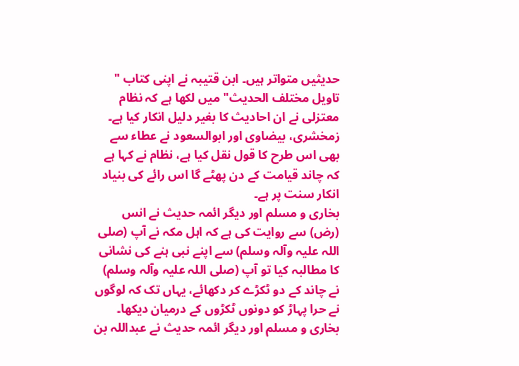حدیثیں متواتر ہیں۔ ابن قتیبہ نے اپنی کتاب " تاویل مختلف الحدیث" میں لکھا ہے کہ نظام معتزلی نے ان احادیث کا بغیر دلیل انکار کیا ہے۔ زمخشری، بیضاوی اور ابوالسعود نے عطاء سے بھی اس طرح کا قول نقل کیا ہے، نظام نے کہا ہے کہ چاند قیامت کے دن پھٹے گا اس رائے کی بنیاد انکار سنت پر ہے۔
بخاری و مسلم اور دیگر ائمہ حدیث نے انس (رض) سے روایت کی ہے کہ اہل مکہ نے آپ (صلی اللہ علیہ وآلہ وسلم) سے اپنے نبی ہنے کی نشانی کا مطالبہ کیا تو آپ (صلی اللہ علیہ وآلہ وسلم) نے چاند کے دو ٹکڑے کر دکھائے، یہاں تک کہ لوگوں نے حرا پہاڑ کو دونوں ٹکڑوں کے درمیان دیکھا۔
بخاری و مسلم اور دیگر ائمہ حدیث نے عبداللہ بن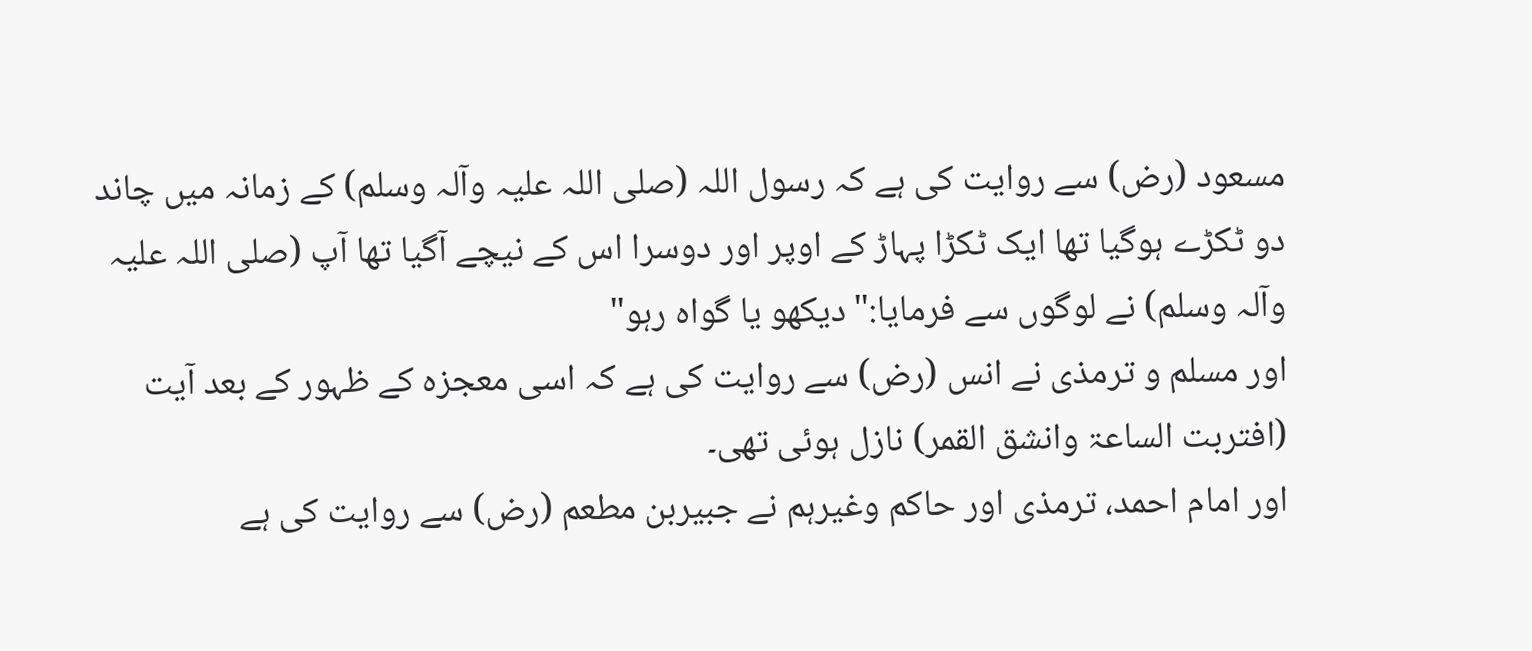مسعود (رض) سے روایت کی ہے کہ رسول اللہ (صلی اللہ علیہ وآلہ وسلم) کے زمانہ میں چاند دو ٹکڑے ہوگیا تھا ایک ٹکڑا پہاڑ کے اوپر اور دوسرا اس کے نیچے آگیا تھا آپ (صلی اللہ علیہ وآلہ وسلم) نے لوگوں سے فرمایا:" دیکھو یا گواہ رہو"
اور مسلم و ترمذی نے انس (رض) سے روایت کی ہے کہ اسی معجزہ کے ظہور کے بعد آیت (افتربت الساعۃ وانشق القمر) نازل ہوئی تھی۔
اور امام احمد، ترمذی اور حاکم وغیرہم نے جبیربن مطعم (رض) سے روایت کی ہے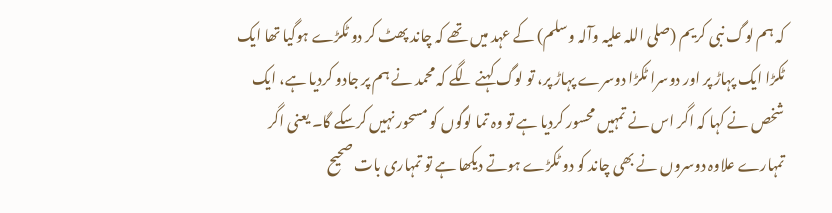کہ ہم لوگ نبی کریم (صلی اللہ علیہ وآلہ وسلم) کے عہد میں تھے کہ چاند پھٹ کر دو ٹکڑے ہوگیا تھا ایک ٹکڑا ایک پہاڑ پر اور دوسرا ٹکڑا دوسرے پہاڑ پر، تو لوگ کہنے لگے کہ محمد نے ہم پر جادو کردیا ہے، ایک شخص نے کہا کہ اگر اس نے تمہیں محسور کردیا ہے تو وہ تما لوگوں کو مسحور نہیں کرسکے گا۔ یعنی اگر تمہارے علاوہ دوسروں نے بھی چاند کو دو ٹکڑے ہوتے دیکھا ہے تو تمہاری بات صحیح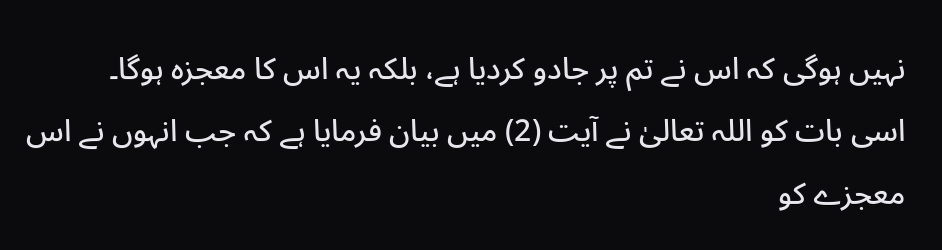نہیں ہوگی کہ اس نے تم پر جادو کردیا ہے، بلکہ یہ اس کا معجزہ ہوگا۔
اسی بات کو اللہ تعالیٰ نے آیت (2) میں بیان فرمایا ہے کہ جب انہوں نے اس معجزے کو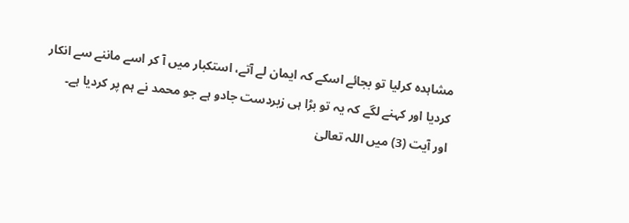مشاہدہ کرلیا تو بجائے اسکے کہ ایمان لے آتے، استکبار میں آ کر اسے ماننے سے انکار کردیا اور کہنے لگے کہ یہ تو بڑا ہی زبردست جادو ہے جو محمد نے ہم پر کردیا ہے۔
اور آیت (3) میں اللہ تعالیٰ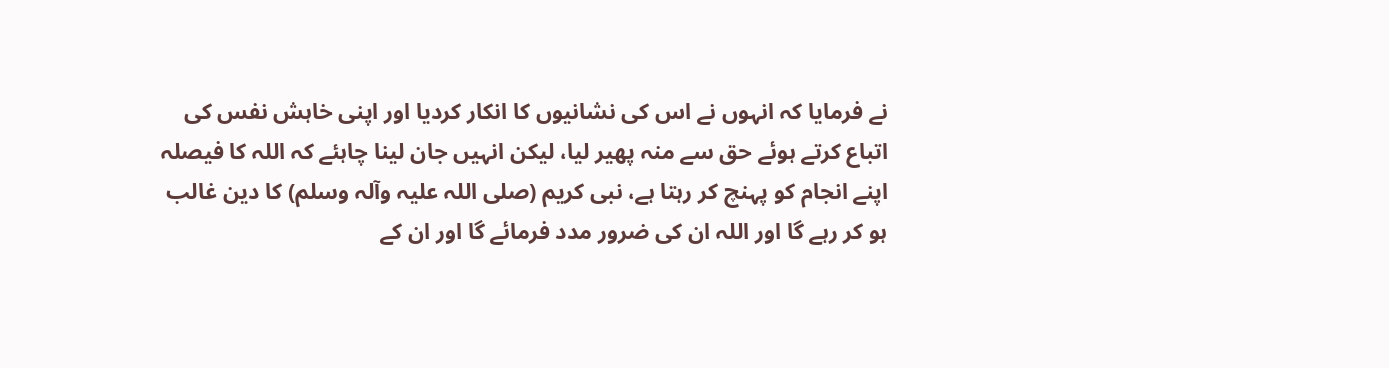نے فرمایا کہ انہوں نے اس کی نشانیوں کا انکار کردیا اور اپنی خاہش نفس کی اتباع کرتے ہوئے حق سے منہ پھیر لیا، لیکن انہیں جان لینا چاہئے کہ اللہ کا فیصلہ اپنے انجام کو پہنچ کر رہتا ہے، نبی کریم (صلی اللہ علیہ وآلہ وسلم) کا دین غالب ہو کر رہے گا اور اللہ ان کی ضرور مدد فرمائے گا اور ان کے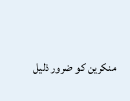منکرین کو ضرور ذلیل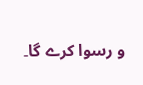و رسوا کرے گا۔